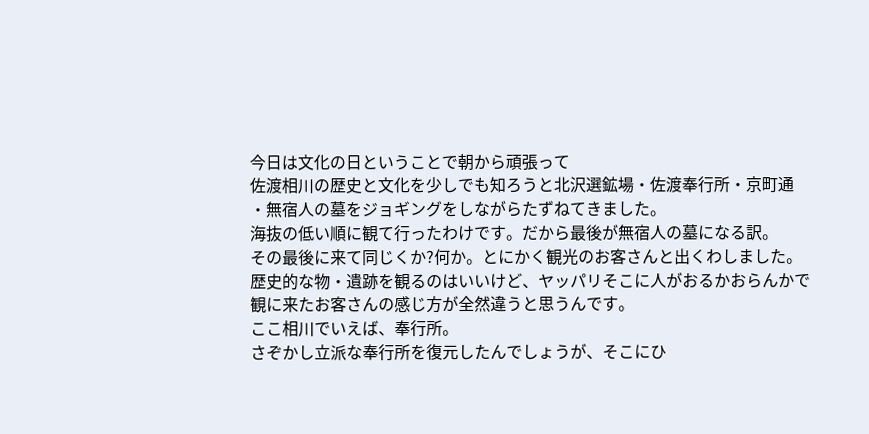今日は文化の日ということで朝から頑張って
佐渡相川の歴史と文化を少しでも知ろうと北沢選鉱場・佐渡奉行所・京町通
・無宿人の墓をジョギングをしながらたずねてきました。
海抜の低い順に観て行ったわけです。だから最後が無宿人の墓になる訳。
その最後に来て同じくか?何か。とにかく観光のお客さんと出くわしました。
歴史的な物・遺跡を観るのはいいけど、ヤッパリそこに人がおるかおらんかで
観に来たお客さんの感じ方が全然違うと思うんです。
ここ相川でいえば、奉行所。
さぞかし立派な奉行所を復元したんでしょうが、そこにひ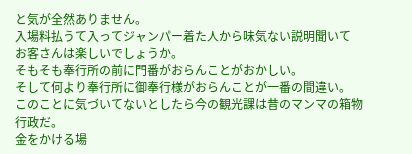と気が全然ありません。
入場料払うて入ってジャンパー着た人から味気ない説明聞いて
お客さんは楽しいでしょうか。
そもそも奉行所の前に門番がおらんことがおかしい。
そして何より奉行所に御奉行様がおらんことが一番の間違い。
このことに気づいてないとしたら今の観光課は昔のマンマの箱物行政だ。
金をかける場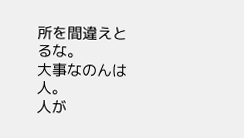所を間違えとるな。
大事なのんは人。
人が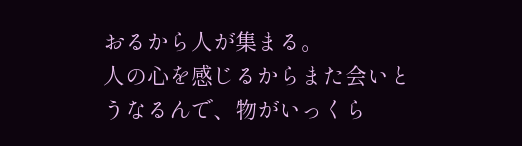おるから人が集まる。
人の心を感じるからまた会いとうなるんで、物がいっくら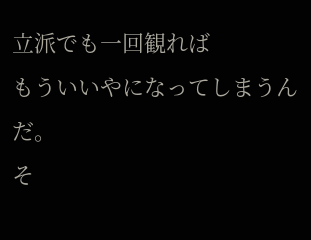立派でも一回観れば
もういいやになってしまうんだ。
そ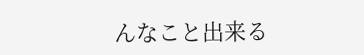んなこと出来る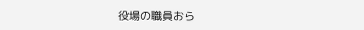役場の職員おら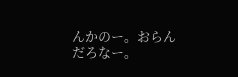んかのー。おらんだろなー。